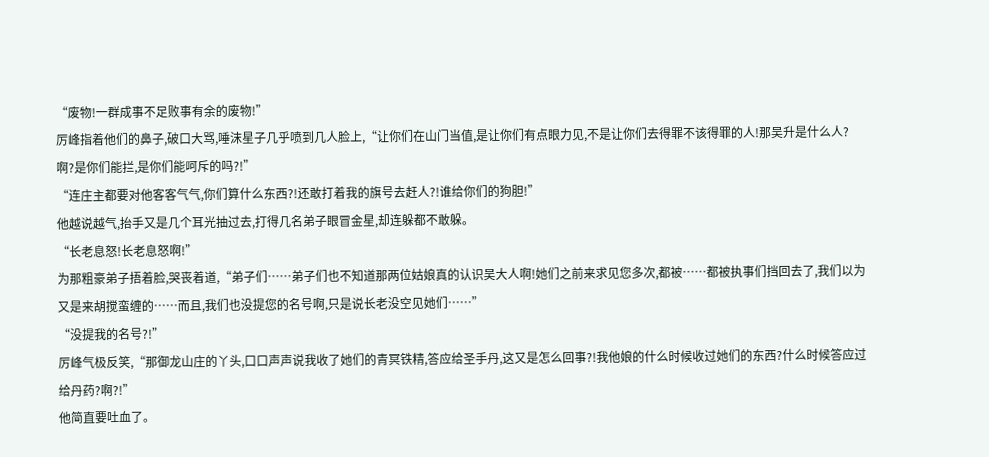“废物!一群成事不足败事有余的废物!”
厉峰指着他们的鼻子,破口大骂,唾沫星子几乎喷到几人脸上,“让你们在山门当值,是让你们有点眼力见,不是让你们去得罪不该得罪的人!那吴升是什么人?啊?是你们能拦,是你们能呵斥的吗?!”
“连庄主都要对他客客气气,你们算什么东西?!还敢打着我的旗号去赶人?!谁给你们的狗胆!”
他越说越气,抬手又是几个耳光抽过去,打得几名弟子眼冒金星,却连躲都不敢躲。
“长老息怒!长老息怒啊!”
为那粗豪弟子捂着脸,哭丧着道,“弟子们……弟子们也不知道那两位姑娘真的认识吴大人啊!她们之前来求见您多次,都被……都被执事们挡回去了,我们以为又是来胡搅蛮缠的……而且,我们也没提您的名号啊,只是说长老没空见她们……”
“没提我的名号?!”
厉峰气极反笑,“那御龙山庄的丫头,口口声声说我收了她们的青冥铁精,答应给圣手丹,这又是怎么回事?!我他娘的什么时候收过她们的东西?什么时候答应过给丹药?啊?!”
他简直要吐血了。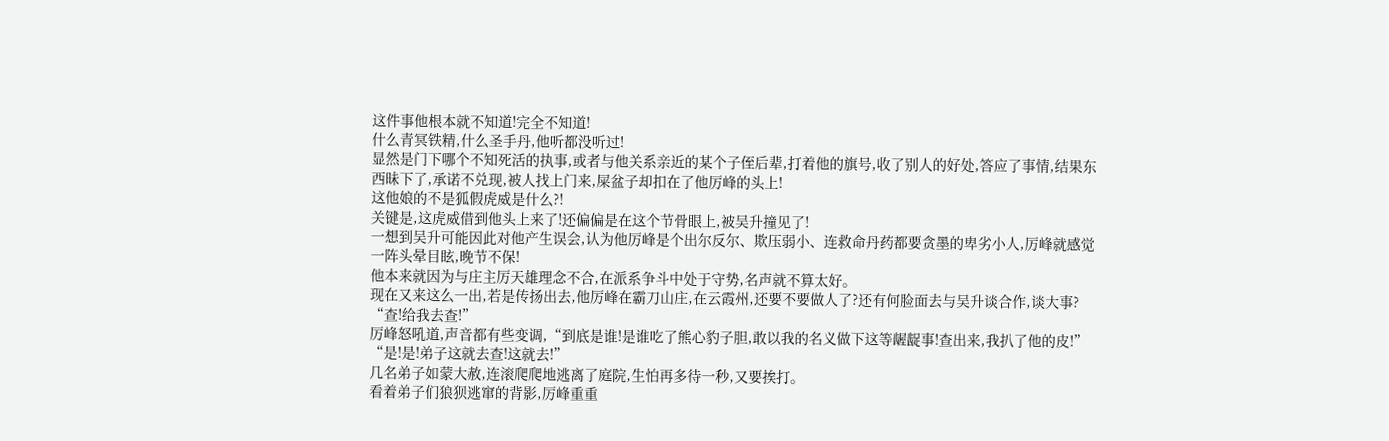这件事他根本就不知道!完全不知道!
什么青冥铁精,什么圣手丹,他听都没听过!
显然是门下哪个不知死活的执事,或者与他关系亲近的某个子侄后辈,打着他的旗号,收了别人的好处,答应了事情,结果东西昧下了,承诺不兑现,被人找上门来,屎盆子却扣在了他厉峰的头上!
这他娘的不是狐假虎威是什么?!
关键是,这虎威借到他头上来了!还偏偏是在这个节骨眼上,被吴升撞见了!
一想到吴升可能因此对他产生误会,认为他厉峰是个出尔反尔、欺压弱小、连救命丹药都要贪墨的卑劣小人,厉峰就感觉一阵头晕目眩,晚节不保!
他本来就因为与庄主厉天雄理念不合,在派系争斗中处于守势,名声就不算太好。
现在又来这么一出,若是传扬出去,他厉峰在霸刀山庄,在云霞州,还要不要做人了?还有何脸面去与吴升谈合作,谈大事?
“查!给我去查!”
厉峰怒吼道,声音都有些变调,“到底是谁!是谁吃了熊心豹子胆,敢以我的名义做下这等龌龊事!查出来,我扒了他的皮!”
“是!是!弟子这就去查!这就去!”
几名弟子如蒙大赦,连滚爬爬地逃离了庭院,生怕再多待一秒,又要挨打。
看着弟子们狼狈逃窜的背影,厉峰重重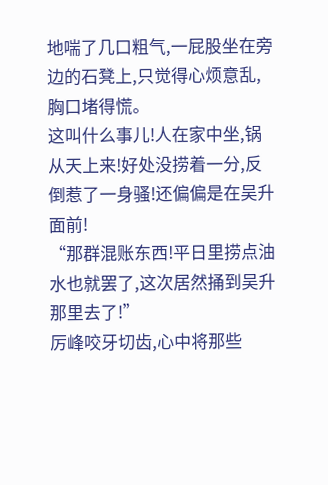地喘了几口粗气,一屁股坐在旁边的石凳上,只觉得心烦意乱,胸口堵得慌。
这叫什么事儿!人在家中坐,锅从天上来!好处没捞着一分,反倒惹了一身骚!还偏偏是在吴升面前!
“那群混账东西!平日里捞点油水也就罢了,这次居然捅到吴升那里去了!”
厉峰咬牙切齿,心中将那些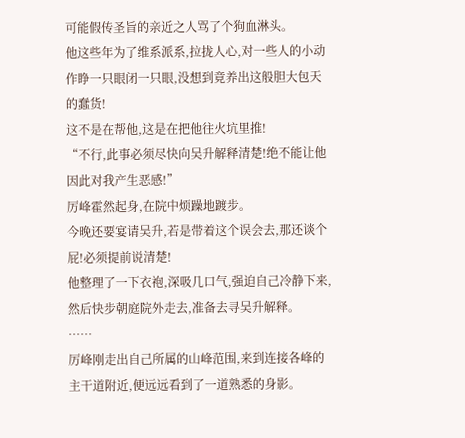可能假传圣旨的亲近之人骂了个狗血淋头。
他这些年为了维系派系,拉拢人心,对一些人的小动作睁一只眼闭一只眼,没想到竟养出这般胆大包天的蠢货!
这不是在帮他,这是在把他往火坑里推!
“不行,此事必须尽快向吴升解释清楚!绝不能让他因此对我产生恶感!”
厉峰霍然起身,在院中烦躁地踱步。
今晚还要宴请吴升,若是带着这个误会去,那还谈个屁!必须提前说清楚!
他整理了一下衣袍,深吸几口气,强迫自己冷静下来,然后快步朝庭院外走去,准备去寻吴升解释。
……
厉峰刚走出自己所属的山峰范围,来到连接各峰的主干道附近,便远远看到了一道熟悉的身影。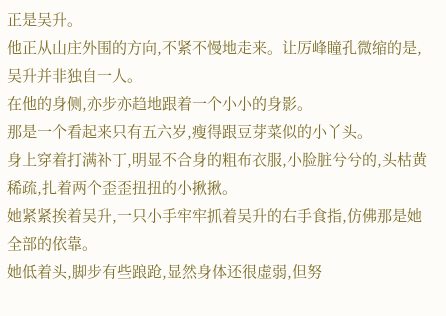正是吴升。
他正从山庄外围的方向,不紧不慢地走来。让厉峰瞳孔微缩的是,吴升并非独自一人。
在他的身侧,亦步亦趋地跟着一个小小的身影。
那是一个看起来只有五六岁,瘦得跟豆芽菜似的小丫头。
身上穿着打满补丁,明显不合身的粗布衣服,小脸脏兮兮的,头枯黄稀疏,扎着两个歪歪扭扭的小揪揪。
她紧紧挨着吴升,一只小手牢牢抓着吴升的右手食指,仿佛那是她全部的依靠。
她低着头,脚步有些踉跄,显然身体还很虚弱,但努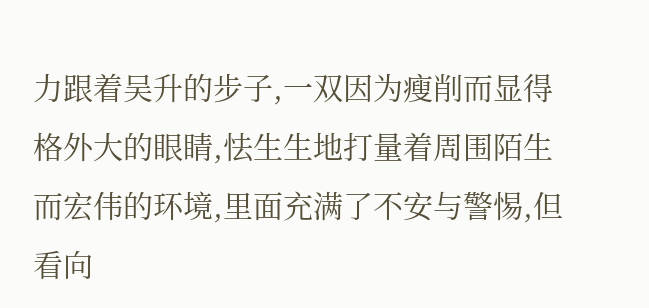力跟着吴升的步子,一双因为瘦削而显得格外大的眼睛,怯生生地打量着周围陌生而宏伟的环境,里面充满了不安与警惕,但看向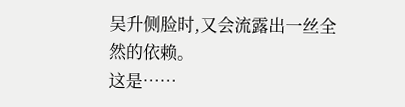吴升侧脸时,又会流露出一丝全然的依赖。
这是……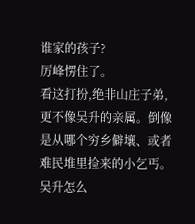谁家的孩子?
厉峰愣住了。
看这打扮,绝非山庄子弟,更不像吴升的亲属。倒像是从哪个穷乡僻壤、或者难民堆里捡来的小乞丐。
吴升怎么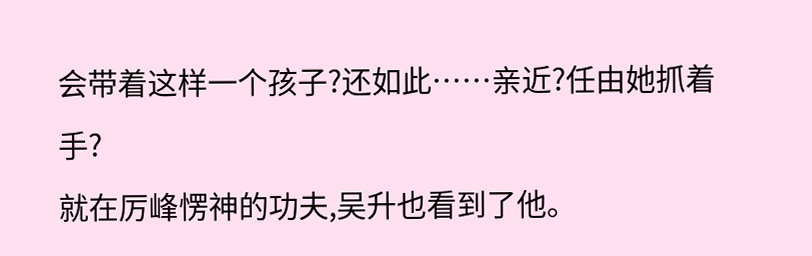会带着这样一个孩子?还如此……亲近?任由她抓着手?
就在厉峰愣神的功夫,吴升也看到了他。